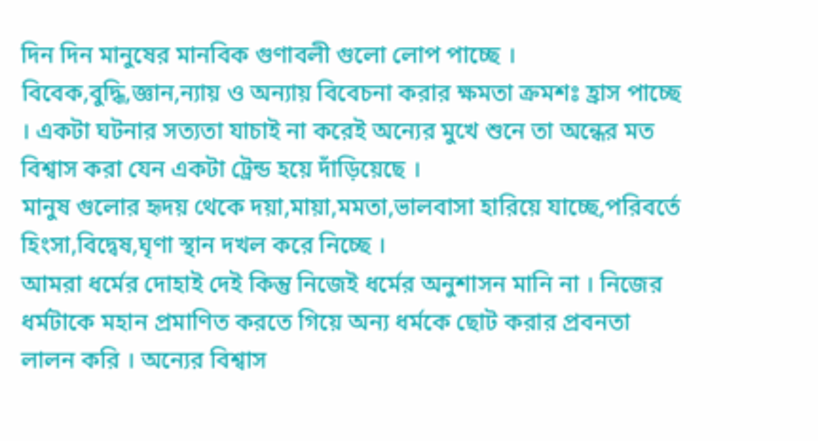দিন দিন মানুষের মানবিক গুণাবলী গুলো লোপ পাচ্ছে । বিবেক,বুদ্ধি,জ্ঞান,ন্যায় ও অন্যায় বিবেচনা করার ক্ষমতা ক্রমশঃ হ্রাস পাচ্ছে । একটা ঘটনার সত্যতা যাচাই না করেই অন্যের মুখে শুনে তা অন্ধের মত বিশ্বাস করা যেন একটা ট্রেন্ড হয়ে দাঁড়িয়েছে ।
মানুষ গুলোর হৃদয় থেকে দয়া,মায়া,মমতা,ভালবাসা হারিয়ে যাচ্ছে,পরিবর্তে হিংসা,বিদ্বেষ,ঘৃণা স্থান দখল করে নিচ্ছে ।
আমরা ধর্মের দোহাই দেই কিন্তু নিজেই ধর্মের অনুশাসন মানি না । নিজের ধর্মটাকে মহান প্রমাণিত করতে গিয়ে অন্য ধর্মকে ছোট করার প্রবনতা লালন করি । অন্যের বিশ্বাস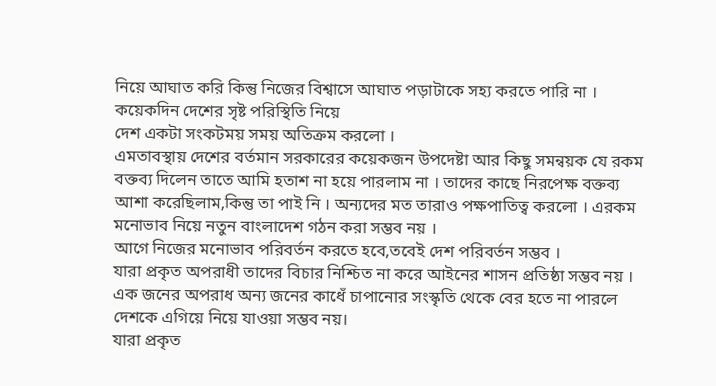নিয়ে আঘাত করি কিন্তু নিজের বিশ্বাসে আঘাত পড়াটাকে সহ্য করতে পারি না ।
কয়েকদিন দেশের সৃষ্ট পরিস্থিতি নিয়ে
দেশ একটা সংকটময় সময় অতিক্রম করলো ।
এমতাবস্থায় দেশের বর্তমান সরকারের কয়েকজন উপদেষ্টা আর কিছু সমন্বয়ক যে রকম বক্তব্য দিলেন তাতে আমি হতাশ না হয়ে পারলাম না । তাদের কাছে নিরপেক্ষ বক্তব্য আশা করেছিলাম,কিন্তু তা পাই নি । অন্যদের মত তারাও পক্ষপাতিত্ব করলো । এরকম মনোভাব নিয়ে নতুন বাংলাদেশ গঠন করা সম্ভব নয় ।
আগে নিজের মনোভাব পরিবর্তন করতে হবে,তবেই দেশ পরিবর্তন সম্ভব ।
যারা প্রকৃত অপরাধী তাদের বিচার নিশ্চিত না করে আইনের শাসন প্রতিষ্ঠা সম্ভব নয় । এক জনের অপরাধ অন্য জনের কাধেঁ চাপানোর সংস্কৃতি থেকে বের হতে না পারলে দেশকে এগিয়ে নিয়ে যাওয়া সম্ভব নয়।
যারা প্রকৃত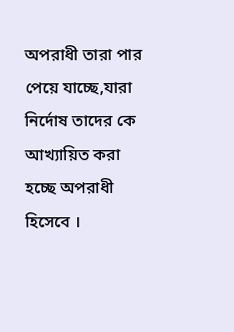অপরাধী তারা পার পেয়ে যাচ্ছে,যারা নির্দোষ তাদের কে আখ্যায়িত করা হচ্ছে অপরাধী হিসেবে ।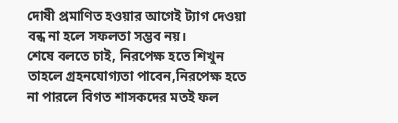দোষী প্রমাণিত হওয়ার আগেই ট্যাগ দেওয়া বন্ধ না হলে সফলতা সম্ভব নয়।
শেষে বলতে চাই, নিরপেক্ষ হতে শিখুন তাহলে গ্রহনযোগ্যতা পাবেন,নিরপেক্ষ হতে না পারলে বিগত শাসকদের মতই ফল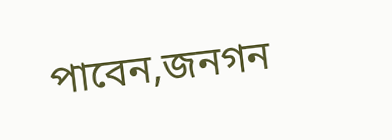পাবেন,জনগন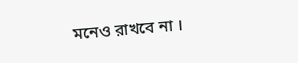মনেও রাখবে না ।